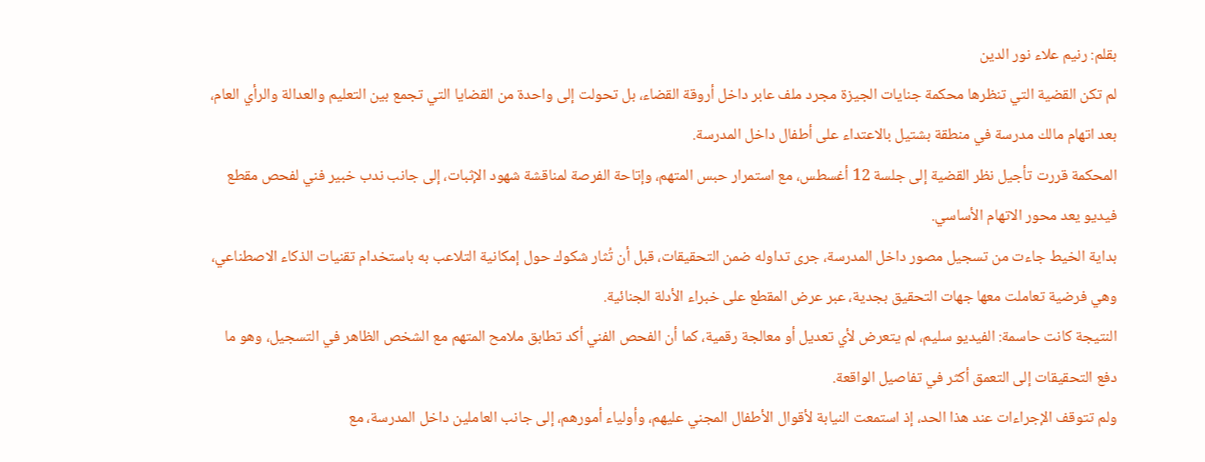بقلم: رنيم علاء نور الدين
لم تكن القضية التي تنظرها محكمة جنايات الجيزة مجرد ملف عابر داخل أروقة القضاء، بل تحولت إلى واحدة من القضايا التي تجمع بين التعليم والعدالة والرأي العام، بعد اتهام مالك مدرسة في منطقة بشتيل بالاعتداء على أطفال داخل المدرسة.
المحكمة قررت تأجيل نظر القضية إلى جلسة 12 أغسطس، مع استمرار حبس المتهم، وإتاحة الفرصة لمناقشة شهود الإثبات، إلى جانب ندب خبير فني لفحص مقطع فيديو يعد محور الاتهام الأساسي.
بداية الخيط جاءت من تسجيل مصور داخل المدرسة، جرى تداوله ضمن التحقيقات، قبل أن تُثار شكوك حول إمكانية التلاعب به باستخدام تقنيات الذكاء الاصطناعي، وهي فرضية تعاملت معها جهات التحقيق بجدية، عبر عرض المقطع على خبراء الأدلة الجنائية.
النتيجة كانت حاسمة: الفيديو سليم، لم يتعرض لأي تعديل أو معالجة رقمية، كما أن الفحص الفني أكد تطابق ملامح المتهم مع الشخص الظاهر في التسجيل، وهو ما دفع التحقيقات إلى التعمق أكثر في تفاصيل الواقعة.
ولم تتوقف الإجراءات عند هذا الحد، إذ استمعت النيابة لأقوال الأطفال المجني عليهم، وأولياء أمورهم، إلى جانب العاملين داخل المدرسة، مع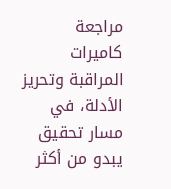مراجعة كاميرات المراقبة وتحريز الأدلة، في مسار تحقيق يبدو من أكثر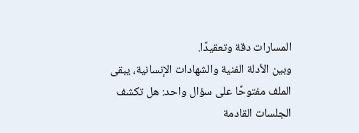المسارات دقة وتعقيدًا.
وبين الأدلة الفنية والشهادات الإنسانية، يبقى الملف مفتوحًا على سؤال واحد: هل تكشف الجلسات القادمة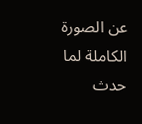عن الصورة الكاملة لما حدث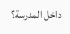داخل المدرسة؟